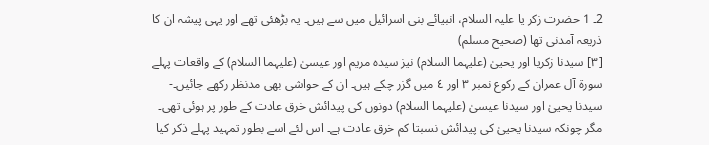2۔ 1 حضرت زکر یا علیہ السلام، انبیائے بنی اسرائیل میں سے ہیں۔ یہ بڑھئی تھے اور یہی پیشہ ان کا ذریعہ آمدنی تھا (صحیح مسلم)
[٣] سیدنا زکریا اور یحییٰ (علیہما السلام) نیز سیدہ مریم اور عیسیٰ (علیہما السلام) کے واقعات پہلے سورة آل عمران کے رکوع نمبر ٣ اور ٤ میں گزر چکے ہیں۔ ان کے حواشی بھی مدنظر رکھے جائیں۔- سیدنا یحییٰ اور سیدنا عیسیٰ (علیہما السلام) دونوں کی پیدائش خرق عادت کے طور پر ہوئی تھی۔ مگر چونکہ سیدنا یحییٰ کی پیدائش نسبتا کم خرق عادت ہے۔ اس لئے اسے بطور تمہید پہلے ذکر کیا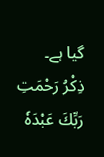گیا ہے۔
ذِكْرُ رَحْمَتِ رَبِّكَ عَبْدَهٗ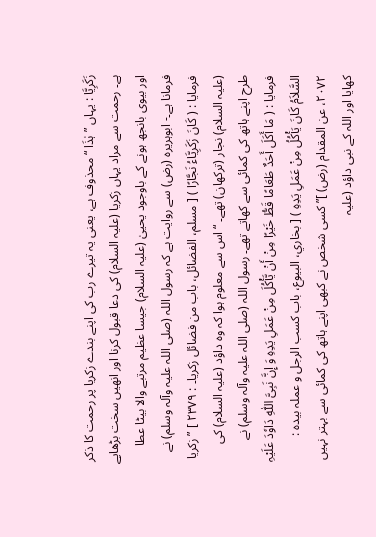زَكَرِيَّا : یہاں ” ہٰذَا “ محذوف ہے، یعنی یہ تیرے رب کی اپنے بندے زکریا پر رحمت کا ذکر ہے۔ رحمت سے مراد یہاں زکریا (علیہ السلام) کی دعا قبول کرنا اور انھیں سخت بڑھاپے اور بیوی بانجھ ہونے کے باوجود یحییٰ (علیہ السلام) جیسا عظیم مرتبے والا بیٹا عطا فرمانا ہے۔- ابوہریرہ (رض) سے روایت ہے کہ رسول اللہ (صلی اللہ علیہ وآلہ وسلم) نے فرمایا : ( کَانَ زَکَرِیَّاءُ نَجَّارًا ) [ مسلم، الفضائل، باب من فضائل زکریا۔ : ٢٣٧٩ ] ” زکریا (علیہ السلام) نجار (ترکھان) تھے۔ “ اس سے معلوم ہوا کہ وہ داؤد (علیہ السلام) کی طرح اپنے ہاتھ کی کمائی سے کھاتے تھے۔ رسول اللہ (صلی اللہ علیہ وآلہ وسلم) نے فرمایا : ( مَا أَکَلَ أَحَدٌ طَعَامًا قَطُّ خَیْرًا مِنْ أَنْ یَّأْکُلَ مِنْ عَمَلِ یَدِہِ وَ إِنَّ نَبِیَّ اللّٰہِ دَاوٗدَ عَلَیْہِ السَّلاَمُ کَانَ یَأْکُلُ مِنْ عَمَلِ یَدِہِ ) [ بخاري، البیوع، باب کسب الرجل و عملہ بیدہ : ٢٠٧٢، عن المقدام (رض) ]” کسی شخص نے کبھی اپنے ہاتھ کی کمائی سے بہتر نہیں کھایا اور اللہ کے نبی داؤد (علیہ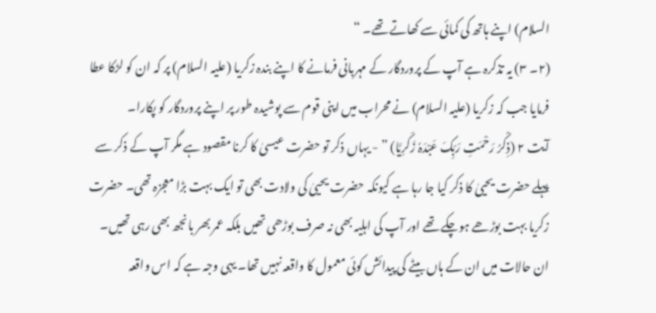السلام) اپنے ہاتھ کی کمائی سے کھاتے تھے۔ “
(٢۔ ٣) یہ تذکرہ ہے آپ کے پروردگار کے مہربانی فرمانے کا اپنے بندہ زکریا (علیہ السلام) پر کہ ان کو لڑکا عطا فرمایا جب کہ زکریا (علیہ السلام) نے محراب میں اپنی قوم سے پوشیدہ طور پر اپنے پروردگار کو پکارا۔
آیت ٢ (ذِکْرُ رَحْمَتِ رَبِّکَ عَبْدَہٗ زَکَرِیَّا) ” - یہاں ذکر تو حضرت عیسیٰ کا کرنا مقصود ہے مگر آپ کے ذکر سے پہلے حضرت یحییٰ کا ذکر کیا جا رہا ہے کیونکہ حضرت یحییٰ کی ولادت بھی تو ایک بہت بڑا معجزہ تھی۔ حضرت زکریا بہت بوڑھے ہوچکے تھے اور آپ کی اہلیہ بھی نہ صرف بوڑھی تھیں بلکہ عمر بھر بانجھ بھی رہی تھیں۔ ان حالات میں ان کے ہاں بیٹے کی پیدائش کوئی معمول کا واقعہ نہیں تھا۔ یہی وجہ ہے کہ اس واقعہ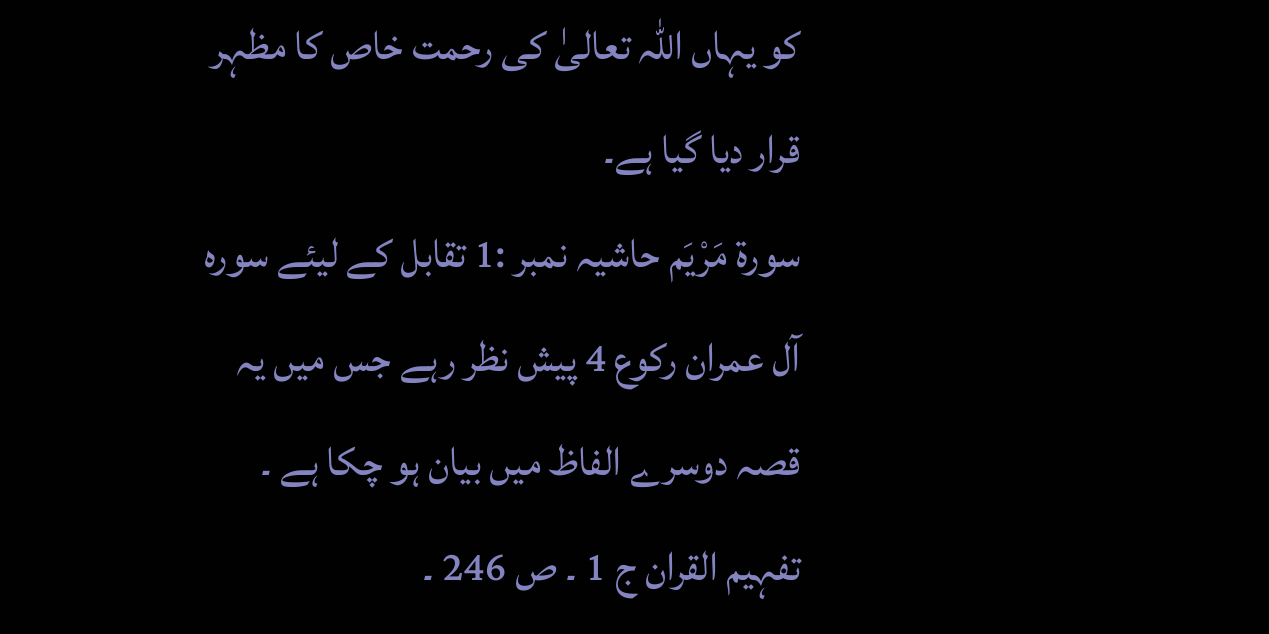کو یہاں اللہ تعالیٰ کی رحمت خاص کا مظہر قرار دیا گیا ہے۔
سورة مَرْیَم حاشیہ نمبر :1 تقابل کے لیئے سورہ آل عمران رکوع 4 پیش نظر رہے جس میں یہ قصہ دوسرے الفاظ میں بیان ہو چکا ہے ۔ تفہیم القران ج 1 ۔ ص 246 ۔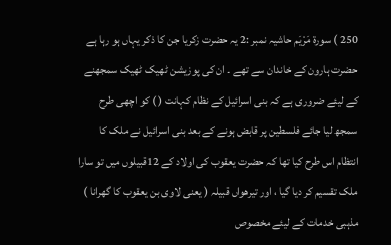250 ) سورة مَرْیَم حاشیہ نمبر :2 یہ حضرت زکریا جن کا ذکر یہاں ہو رہا ہے حضرت ہارون کے خاندان سے تھے ۔ ان کی پوزیشن ٹھیک ٹھیک سمجھنے کے لیئے ضروری ہے کہ بنی اسرائیل کے نظام کہانت ( ) کو اچھی طرح سمجھ لیا جائے فلسطین پر قابض ہونے کے بعد بنی اسرائیل نے ملک کا انتظام اس طرح کیا تھا کہ حضرت یعقوب کی اولاد کے 12قبیلوں میں تو سارا ملک تقسیم کر دیا گیا ، اور تیرھواں قبیلہ ( یعنی لاوی بن یعقوب کا گھرانا ) مذہبی خدمات کے لیئے مخصوص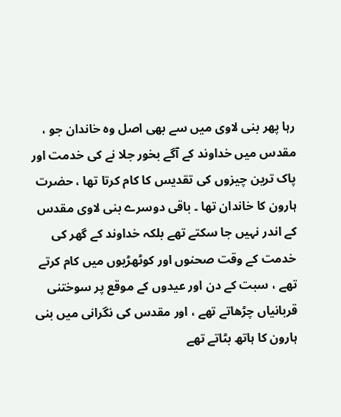رہا پھر بنی لاوی میں سے بھی اصل وہ خاندان جو ، مقدس میں خداوند کے آگے بخور جلا نے کی خدمت اور پاک ترین چیزوں کی تقدیس کا کام کرتا تھا ، حضرت ہارون کا خاندان تھا ۔ باقی دوسرے بنی لاوی مقدس کے اندر نہیں جا سکتے تھے بلکہ خداوند کے گھر کی خدمت کے وقت صحنوں اور کوٹھڑیوں میں کام کرتے تھے ، سبت کے دن اور عیدوں کے موقع پر سوختنی قربانیاں چڑھاتے تھے ، اور مقدس کی نگرانی میں بنی ہارون کا ہاتھ بٹاتے تھے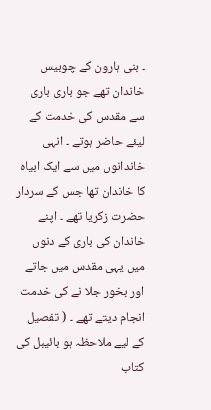۔ بنی ہارون کے چوبیس خاندان تھے جو باری باری سے مقدس کی خدمت کے لیئے حاضر ہوتے ۔ انہی خاندانوں میں سے ایک ابیاہ کا خاندان تھا جس کے سردار حضرت زکریا تھے ۔ اپنے خاندان کی باری کے دنوں میں یہی مقدس میں جاتے اور بخور جلا نے کی خدمت انجام دیتے تھے ۔ ( تفصیل کے لیے ملاحظہ ہو بائیبل کی کتاب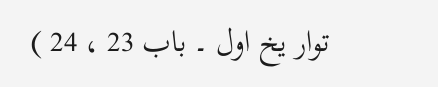توار یخ اول ۔ باب 23 ، 24 )